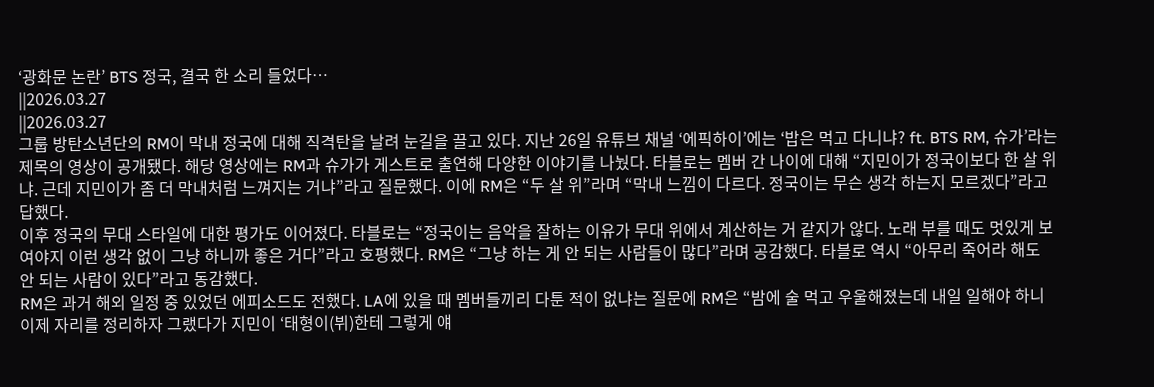‘광화문 논란’ BTS 정국, 결국 한 소리 들었다…
||2026.03.27
||2026.03.27
그룹 방탄소년단의 RM이 막내 정국에 대해 직격탄을 날려 눈길을 끌고 있다. 지난 26일 유튜브 채널 ‘에픽하이’에는 ‘밥은 먹고 다니냐? ft. BTS RM, 슈가’라는 제목의 영상이 공개됐다. 해당 영상에는 RM과 슈가가 게스트로 출연해 다양한 이야기를 나눴다. 타블로는 멤버 간 나이에 대해 “지민이가 정국이보다 한 살 위냐. 근데 지민이가 좀 더 막내처럼 느껴지는 거냐”라고 질문했다. 이에 RM은 “두 살 위”라며 “막내 느낌이 다르다. 정국이는 무슨 생각 하는지 모르겠다”라고 답했다.
이후 정국의 무대 스타일에 대한 평가도 이어졌다. 타블로는 “정국이는 음악을 잘하는 이유가 무대 위에서 계산하는 거 같지가 않다. 노래 부를 때도 멋있게 보여야지 이런 생각 없이 그냥 하니까 좋은 거다”라고 호평했다. RM은 “그냥 하는 게 안 되는 사람들이 많다”라며 공감했다. 타블로 역시 “아무리 죽어라 해도 안 되는 사람이 있다”라고 동감했다.
RM은 과거 해외 일정 중 있었던 에피소드도 전했다. LA에 있을 때 멤버들끼리 다툰 적이 없냐는 질문에 RM은 “밤에 술 먹고 우울해졌는데 내일 일해야 하니 이제 자리를 정리하자 그랬다가 지민이 ‘태형이(뷔)한테 그렇게 얘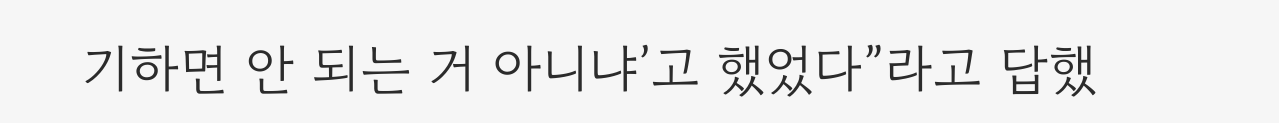기하면 안 되는 거 아니냐’고 했었다”라고 답했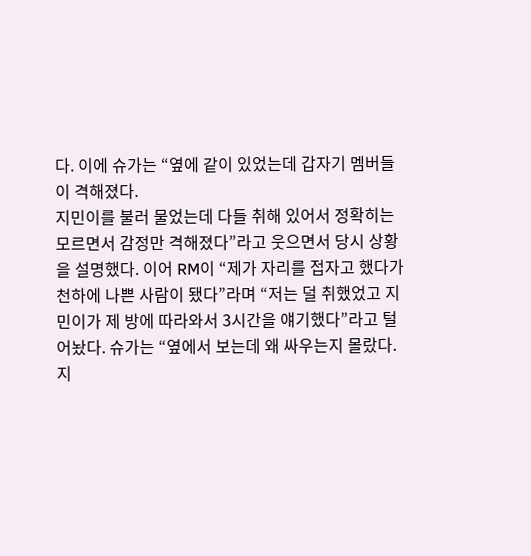다. 이에 슈가는 “옆에 같이 있었는데 갑자기 멤버들이 격해졌다.
지민이를 불러 물었는데 다들 취해 있어서 정확히는 모르면서 감정만 격해졌다”라고 웃으면서 당시 상황을 설명했다. 이어 RM이 “제가 자리를 접자고 했다가 천하에 나쁜 사람이 됐다”라며 “저는 덜 취했었고 지민이가 제 방에 따라와서 3시간을 얘기했다”라고 털어놨다. 슈가는 “옆에서 보는데 왜 싸우는지 몰랐다. 지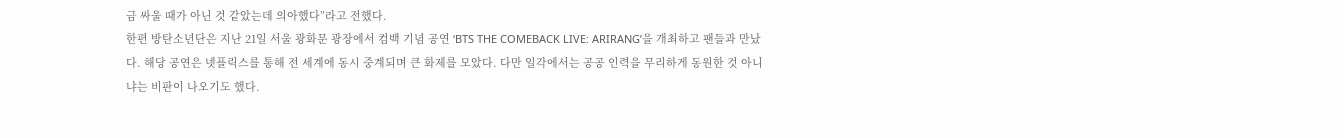금 싸울 때가 아닌 것 같았는데 의아했다”라고 전했다.
한편 방탄소년단은 지난 21일 서울 광화문 광장에서 컴백 기념 공연 ‘BTS THE COMEBACK LIVE: ARIRANG’을 개최하고 팬들과 만났다. 해당 공연은 넷플릭스를 통해 전 세계에 동시 중계되며 큰 화제를 모았다. 다만 일각에서는 공공 인력을 무리하게 동원한 것 아니냐는 비판이 나오기도 했다.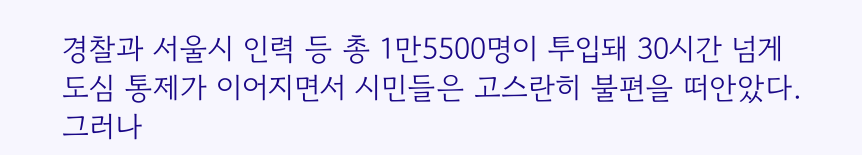경찰과 서울시 인력 등 총 1만5500명이 투입돼 30시간 넘게 도심 통제가 이어지면서 시민들은 고스란히 불편을 떠안았다. 그러나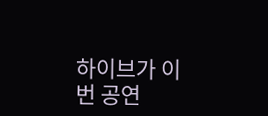하이브가 이번 공연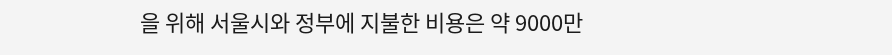을 위해 서울시와 정부에 지불한 비용은 약 9000만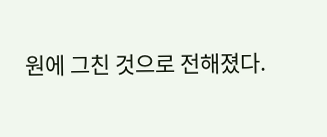원에 그친 것으로 전해졌다.